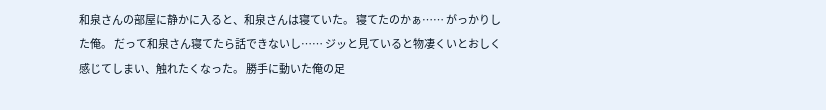和泉さんの部屋に静かに入ると、和泉さんは寝ていた。 寝てたのかぁ…… がっかりした俺。 だって和泉さん寝てたら話できないし…… ジッと見ていると物凄くいとおしく感じてしまい、触れたくなった。 勝手に動いた俺の足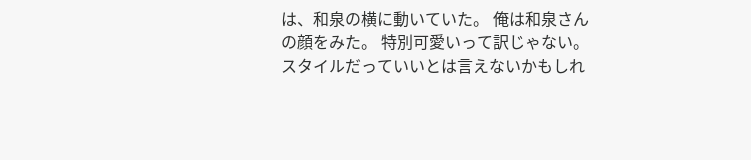は、和泉の横に動いていた。 俺は和泉さんの顔をみた。 特別可愛いって訳じゃない。 スタイルだっていいとは言えないかもしれ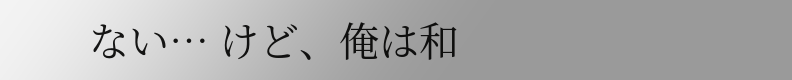ない… けど、俺は和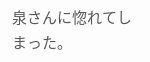泉さんに惚れてしまった。